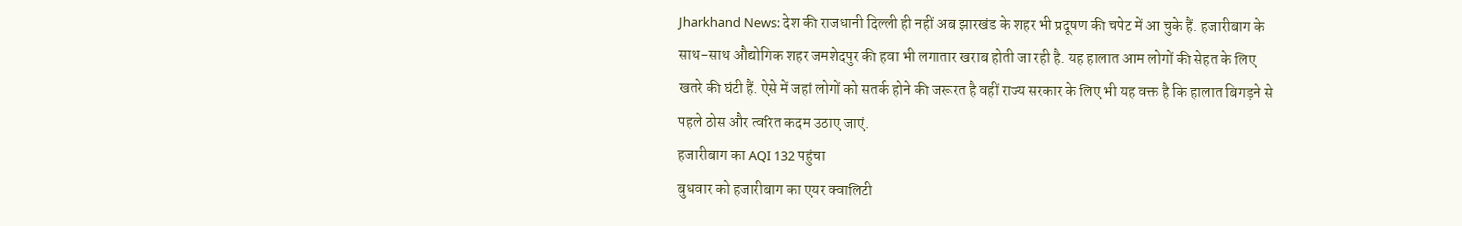Jharkhand News: देश की राजधानी दिल्ली ही नहीं अब झारखंड के शहर भी प्रदूषण की चपेट में आ चुके हैं. हजारीबाग के साथ-साथ औद्योगिक शहर जमशेदपुर की हवा भी लगातार खराब होती जा रही है. यह हालात आम लोगों की सेहत के लिए खतरे की घंटी हैं. ऐसे में जहां लोगों को सतर्क होने की जरूरत है वहीं राज्य सरकार के लिए भी यह वक्त है कि हालात बिगड़ने से पहले ठोस और त्वरित कदम उठाए जाएं.
हजारीबाग का AQI 132 पहुंचा
बुधवार को हजारीबाग का एयर क्वालिटी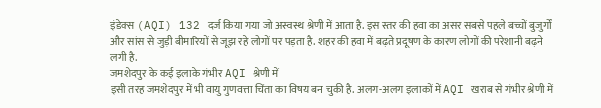इंडेक्स (AQI) 132 दर्ज किया गया जो अस्वस्थ श्रेणी में आता है. इस स्तर की हवा का असर सबसे पहले बच्चों बुजुर्गों और सांस से जुड़ी बीमारियों से जूझ रहे लोगों पर पड़ता है. शहर की हवा में बढ़ते प्रदूषण के कारण लोगों की परेशानी बढ़ने लगी है.
जमशेदपुर के कई इलाके गंभीर AQI श्रेणी में
इसी तरह जमशेदपुर में भी वायु गुणवत्ता चिंता का विषय बन चुकी है. अलग-अलग इलाकों में AQI खराब से गंभीर श्रेणी में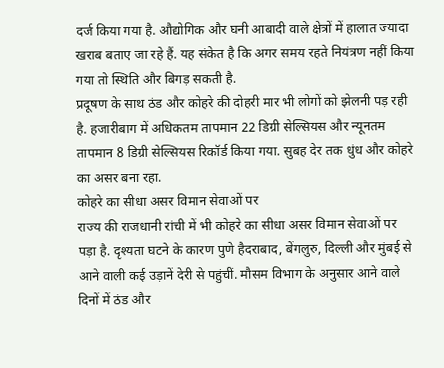दर्ज किया गया है. औद्योगिक और घनी आबादी वाले क्षेत्रों में हालात ज्यादा खराब बताए जा रहे हैं. यह संकेत है कि अगर समय रहते नियंत्रण नहीं किया गया तो स्थिति और बिगड़ सकती है.
प्रदूषण के साथ ठंड और कोहरे की दोहरी मार भी लोगों को झेलनी पड़ रही है. हजारीबाग में अधिकतम तापमान 22 डिग्री सेल्सियस और न्यूनतम तापमान 8 डिग्री सेल्सियस रिकॉर्ड किया गया. सुबह देर तक धुंध और कोहरे का असर बना रहा.
कोहरे का सीधा असर विमान सेवाओं पर
राज्य की राजधानी रांची में भी कोहरे का सीधा असर विमान सेवाओं पर पड़ा है. दृश्यता घटने के कारण पुणे हैदराबाद, बेंगलुरु, दिल्ली और मुंबई से आने वाली कई उड़ानें देरी से पहुंचीं. मौसम विभाग के अनुसार आने वाले दिनों में ठंड और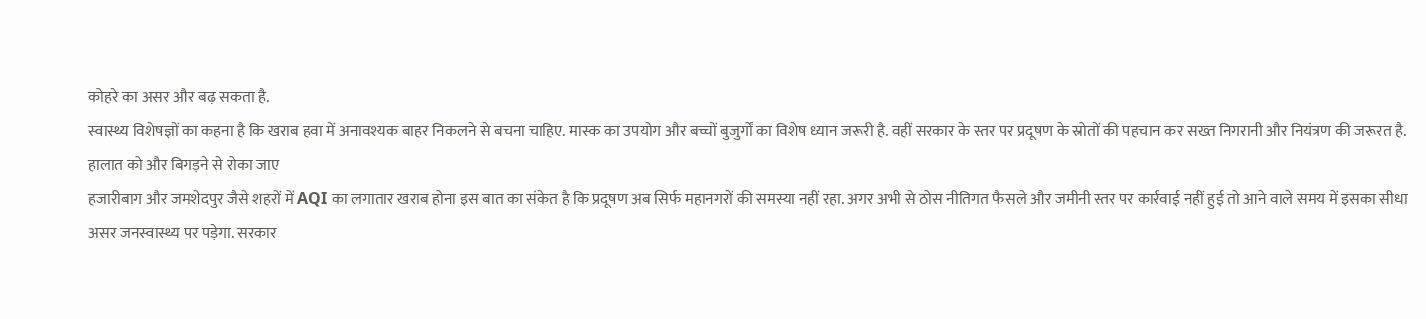कोहरे का असर और बढ़ सकता है.
स्वास्थ्य विशेषज्ञों का कहना है कि खराब हवा में अनावश्यक बाहर निकलने से बचना चाहिए. मास्क का उपयोग और बच्चों बुजुर्गों का विशेष ध्यान जरूरी है. वहीं सरकार के स्तर पर प्रदूषण के स्रोतों की पहचान कर सख्त निगरानी और नियंत्रण की जरूरत है.
हालात को और बिगड़ने से रोका जाए
हजारीबाग और जमशेदपुर जैसे शहरों में AQI का लगातार खराब होना इस बात का संकेत है कि प्रदूषण अब सिर्फ महानगरों की समस्या नहीं रहा. अगर अभी से ठोस नीतिगत फैसले और जमीनी स्तर पर कार्रवाई नहीं हुई तो आने वाले समय में इसका सीधा असर जनस्वास्थ्य पर पड़ेगा. सरकार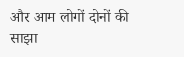और आम लोगों दोनों की साझा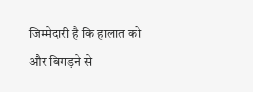जिम्मेदारी है कि हालात को और बिगड़ने से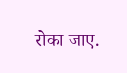रोका जाए.